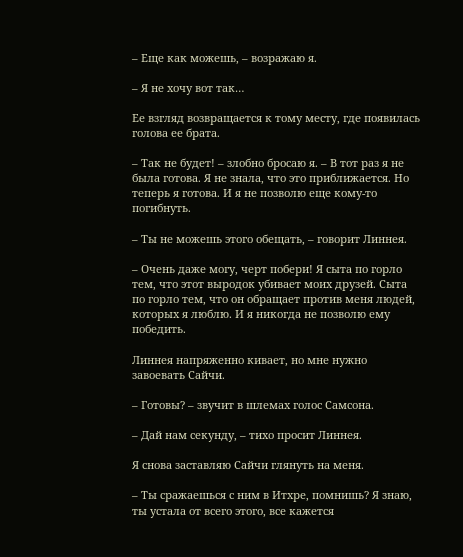– Еще как можешь, – возражаю я.

– Я не хочу вот так…

Ее взгляд возвращается к тому месту, где появилась голова ее брата.

– Так не будет! – злобно бросаю я. – В тот раз я не была готова. Я не знала, что это приближается. Но теперь я готова. И я не позволю еще кому-то погибнуть.

– Ты не можешь этого обещать, – говорит Линнея.

– Очень даже могу, черт побери! Я сыта по горло тем, что этот выродок убивает моих друзей. Сыта по горло тем, что он обращает против меня людей, которых я люблю. И я никогда не позволю ему победить.

Линнея напряженно кивает, но мне нужно завоевать Сайчи.

– Готовы? – звучит в шлемах голос Самсона.

– Дай нам секунду, – тихо просит Линнея.

Я снова заставляю Сайчи глянуть на меня.

– Ты сражаешься с ним в Итхре, помнишь? Я знаю, ты устала от всего этого, все кажется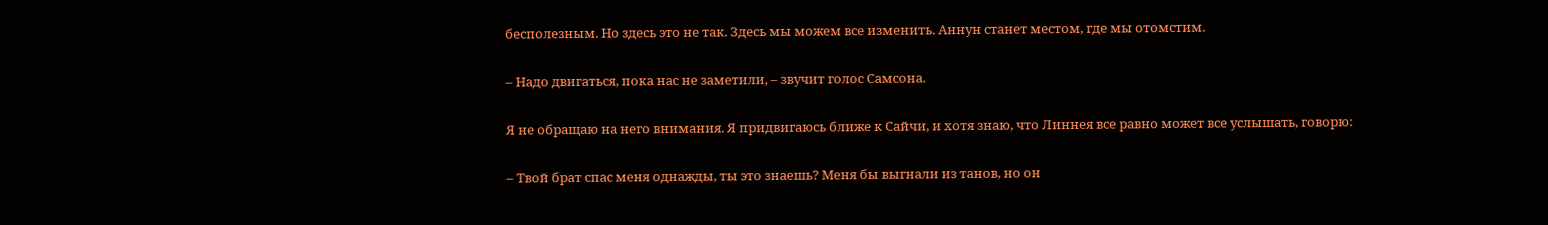бесполезным. Но здесь это не так. Здесь мы можем все изменить. Аннун станет местом, где мы отомстим.

– Надо двигаться, пока нас не заметили, – звучит голос Самсона.

Я не обращаю на него внимания. Я придвигаюсь ближе к Сайчи, и хотя знаю, что Линнея все равно может все услышать, говорю:

– Твой брат спас меня однажды, ты это знаешь? Меня бы выгнали из танов, но он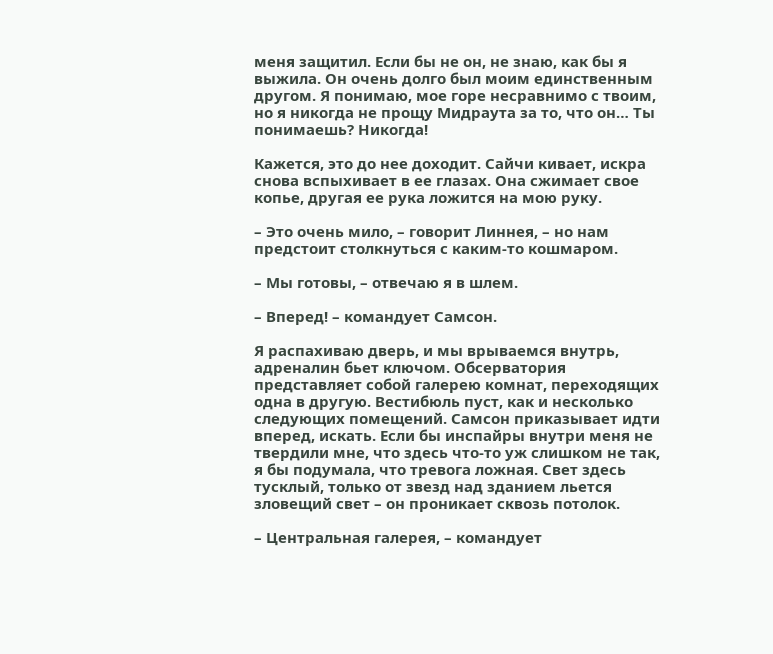меня защитил. Если бы не он, не знаю, как бы я выжила. Он очень долго был моим единственным другом. Я понимаю, мое горе несравнимо с твоим, но я никогда не прощу Мидраута за то, что он… Ты понимаешь? Никогда!

Кажется, это до нее доходит. Сайчи кивает, искра снова вспыхивает в ее глазах. Она сжимает свое копье, другая ее рука ложится на мою руку.

– Это очень мило, – говорит Линнея, – но нам предстоит столкнуться с каким-то кошмаром.

– Мы готовы, – отвечаю я в шлем.

– Вперед! – командует Самсон.

Я распахиваю дверь, и мы врываемся внутрь, адреналин бьет ключом. Обсерватория представляет собой галерею комнат, переходящих одна в другую. Вестибюль пуст, как и несколько следующих помещений. Самсон приказывает идти вперед, искать. Если бы инспайры внутри меня не твердили мне, что здесь что-то уж слишком не так, я бы подумала, что тревога ложная. Свет здесь тусклый, только от звезд над зданием льется зловещий свет – он проникает сквозь потолок.

– Центральная галерея, – командует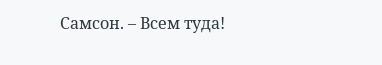Самсон. – Всем туда!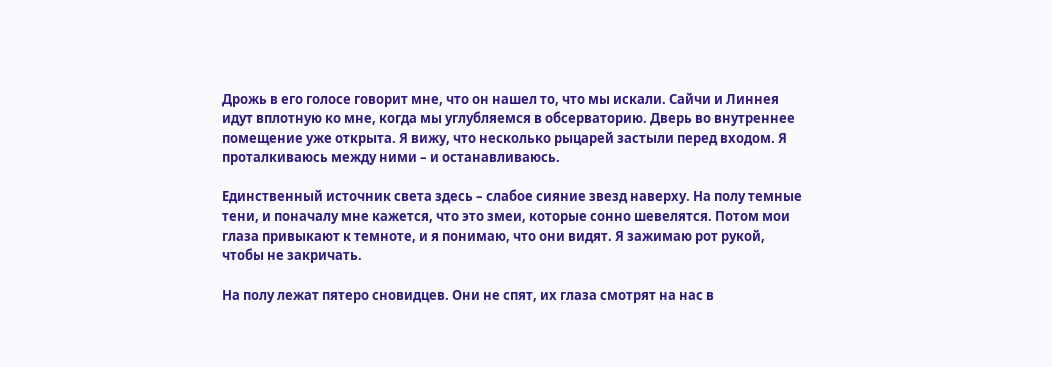Дрожь в его голосе говорит мне, что он нашел то, что мы искали. Сайчи и Линнея идут вплотную ко мне, когда мы углубляемся в обсерваторию. Дверь во внутреннее помещение уже открыта. Я вижу, что несколько рыцарей застыли перед входом. Я проталкиваюсь между ними – и останавливаюсь.

Единственный источник света здесь – слабое сияние звезд наверху. На полу темные тени, и поначалу мне кажется, что это змеи, которые сонно шевелятся. Потом мои глаза привыкают к темноте, и я понимаю, что они видят. Я зажимаю рот рукой, чтобы не закричать.

На полу лежат пятеро сновидцев. Они не спят, их глаза смотрят на нас в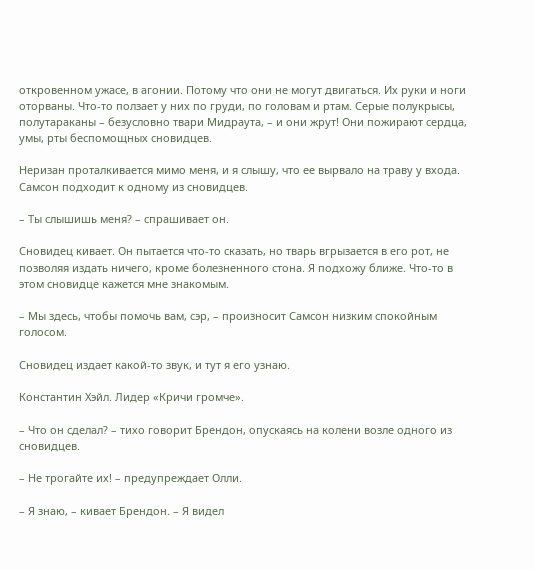откровенном ужасе, в агонии. Потому что они не могут двигаться. Их руки и ноги оторваны. Что-то ползает у них по груди, по головам и ртам. Серые полукрысы, полутараканы – безусловно твари Мидраута, – и они жрут! Они пожирают сердца, умы, рты беспомощных сновидцев.

Неризан проталкивается мимо меня, и я слышу, что ее вырвало на траву у входа. Самсон подходит к одному из сновидцев.

– Ты слышишь меня? – спрашивает он.

Сновидец кивает. Он пытается что-то сказать, но тварь вгрызается в его рот, не позволяя издать ничего, кроме болезненного стона. Я подхожу ближе. Что-то в этом сновидце кажется мне знакомым.

– Мы здесь, чтобы помочь вам, сэр, – произносит Самсон низким спокойным голосом.

Сновидец издает какой-то звук, и тут я его узнаю.

Константин Хэйл. Лидер «Кричи громче».

– Что он сделал? – тихо говорит Брендон, опускаясь на колени возле одного из сновидцев.

– Не трогайте их! – предупреждает Олли.

– Я знаю, – кивает Брендон. – Я видел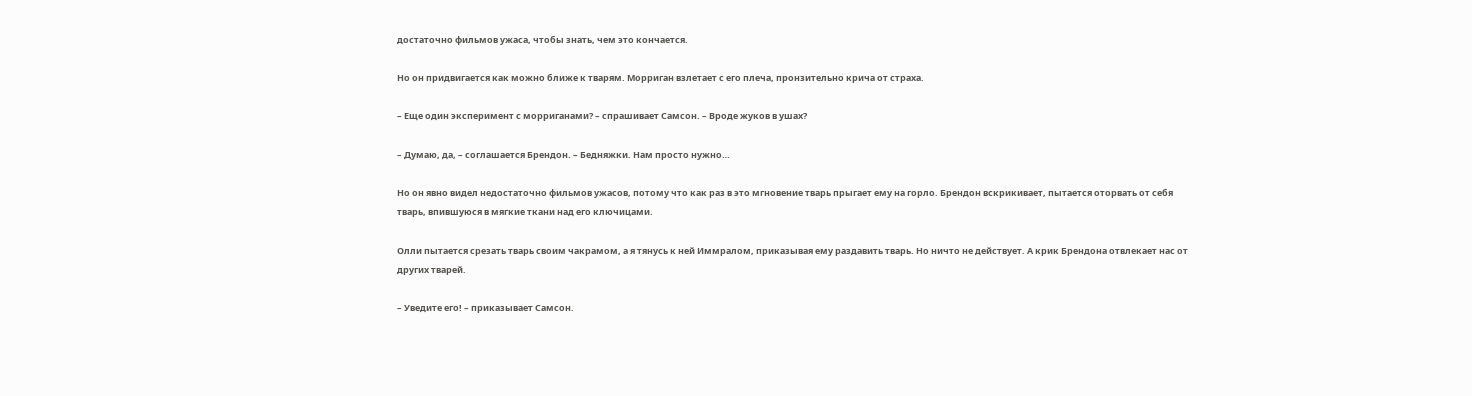достаточно фильмов ужаса, чтобы знать, чем это кончается.

Но он придвигается как можно ближе к тварям. Морриган взлетает с его плеча, пронзительно крича от страха.

– Еще один эксперимент с морриганами? – спрашивает Самсон. – Вроде жуков в ушах?

– Думаю, да, – соглашается Брендон. – Бедняжки. Нам просто нужно…

Но он явно видел недостаточно фильмов ужасов, потому что как раз в это мгновение тварь прыгает ему на горло. Брендон вскрикивает, пытается оторвать от себя тварь, впившуюся в мягкие ткани над его ключицами.

Олли пытается срезать тварь своим чакрамом, а я тянусь к ней Иммралом, приказывая ему раздавить тварь. Но ничто не действует. А крик Брендона отвлекает нас от других тварей.

– Уведите его! – приказывает Самсон.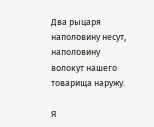Два рыцаря наполовину несут, наполовину волокут нашего товарища наружу.

Я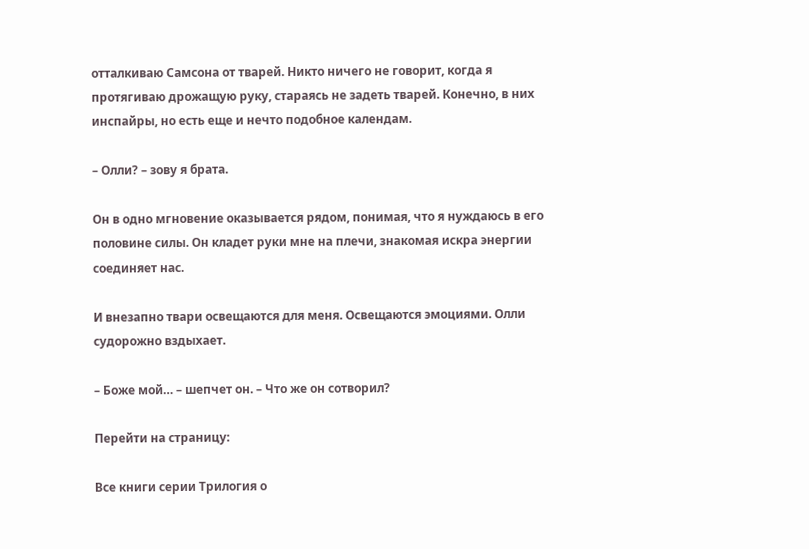отталкиваю Самсона от тварей. Никто ничего не говорит, когда я протягиваю дрожащую руку, стараясь не задеть тварей. Конечно, в них инспайры, но есть еще и нечто подобное календам.

– Олли? – зову я брата.

Он в одно мгновение оказывается рядом, понимая, что я нуждаюсь в его половине силы. Он кладет руки мне на плечи, знакомая искра энергии соединяет нас.

И внезапно твари освещаются для меня. Освещаются эмоциями. Олли судорожно вздыхает.

– Боже мой… – шепчет он. – Что же он сотворил?

Перейти на страницу:

Все книги серии Трилогия о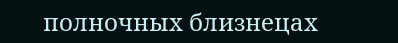полночных близнецах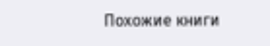Похожие книги